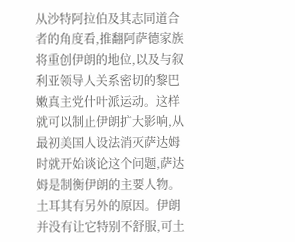从沙特阿拉伯及其志同道合者的角度看,推翻阿萨德家族将重创伊朗的地位,以及与叙利亚领导人关系密切的黎巴嫩真主党什叶派运动。这样就可以制止伊朗扩大影响,从最初美国人设法消灭萨达姆时就开始谈论这个问题,萨达姆是制衡伊朗的主要人物。
土耳其有另外的原因。伊朗并没有让它特别不舒服,可土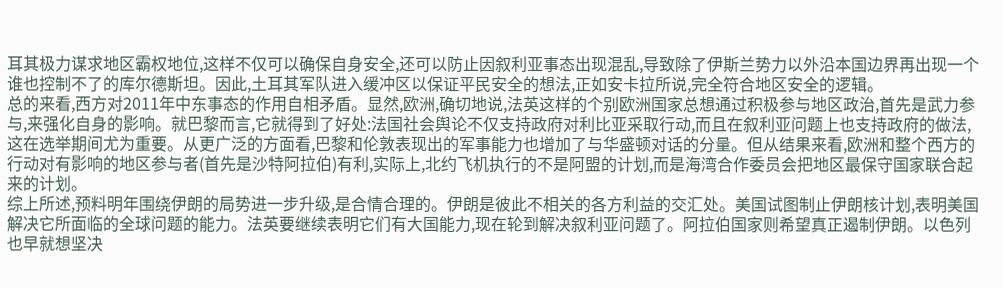耳其极力谋求地区霸权地位,这样不仅可以确保自身安全,还可以防止因叙利亚事态出现混乱,导致除了伊斯兰势力以外沿本国边界再出现一个谁也控制不了的库尔德斯坦。因此,土耳其军队进入缓冲区以保证平民安全的想法,正如安卡拉所说,完全符合地区安全的逻辑。
总的来看,西方对2011年中东事态的作用自相矛盾。显然,欧洲,确切地说,法英这样的个别欧洲国家总想通过积极参与地区政治,首先是武力参与,来强化自身的影响。就巴黎而言,它就得到了好处:法国社会舆论不仅支持政府对利比亚采取行动,而且在叙利亚问题上也支持政府的做法,这在选举期间尤为重要。从更广泛的方面看,巴黎和伦敦表现出的军事能力也增加了与华盛顿对话的分量。但从结果来看,欧洲和整个西方的行动对有影响的地区参与者(首先是沙特阿拉伯)有利,实际上,北约飞机执行的不是阿盟的计划,而是海湾合作委员会把地区最保守国家联合起来的计划。
综上所述,预料明年围绕伊朗的局势进一步升级,是合情合理的。伊朗是彼此不相关的各方利益的交汇处。美国试图制止伊朗核计划,表明美国解决它所面临的全球问题的能力。法英要继续表明它们有大国能力,现在轮到解决叙利亚问题了。阿拉伯国家则希望真正遏制伊朗。以色列也早就想坚决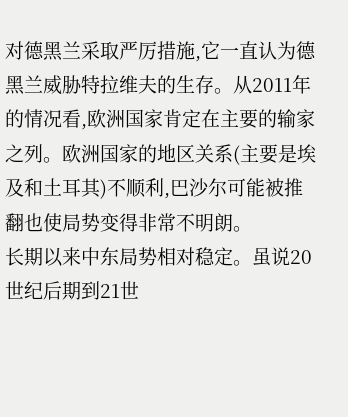对德黑兰采取严厉措施,它一直认为德黑兰威胁特拉维夫的生存。从2011年的情况看,欧洲国家肯定在主要的输家之列。欧洲国家的地区关系(主要是埃及和土耳其)不顺利,巴沙尔可能被推翻也使局势变得非常不明朗。
长期以来中东局势相对稳定。虽说20世纪后期到21世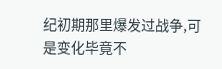纪初期那里爆发过战争,可是变化毕竟不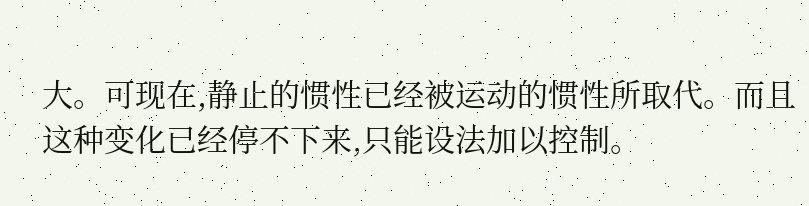大。可现在,静止的惯性已经被运动的惯性所取代。而且这种变化已经停不下来,只能设法加以控制。